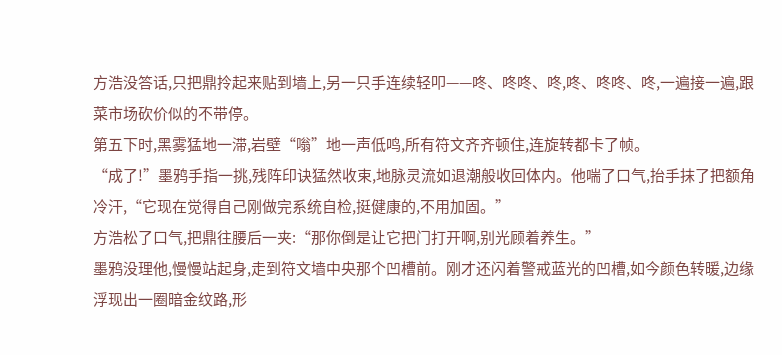方浩没答话,只把鼎拎起来贴到墙上,另一只手连续轻叩——咚、咚咚、咚,咚、咚咚、咚,一遍接一遍,跟菜市场砍价似的不带停。
第五下时,黑雾猛地一滞,岩壁“嗡”地一声低鸣,所有符文齐齐顿住,连旋转都卡了帧。
“成了!”墨鸦手指一挑,残阵印诀猛然收束,地脉灵流如退潮般收回体内。他喘了口气,抬手抹了把额角冷汗,“它现在觉得自己刚做完系统自检,挺健康的,不用加固。”
方浩松了口气,把鼎往腰后一夹:“那你倒是让它把门打开啊,别光顾着养生。”
墨鸦没理他,慢慢站起身,走到符文墙中央那个凹槽前。刚才还闪着警戒蓝光的凹槽,如今颜色转暖,边缘浮现出一圈暗金纹路,形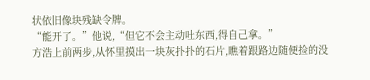状依旧像块残缺令牌。
“能开了。”他说,“但它不会主动吐东西,得自己拿。”
方浩上前两步,从怀里摸出一块灰扑扑的石片,瞧着跟路边随便捡的没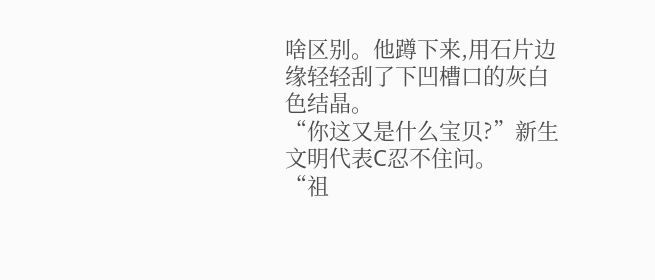啥区别。他蹲下来,用石片边缘轻轻刮了下凹槽口的灰白色结晶。
“你这又是什么宝贝?”新生文明代表C忍不住问。
“祖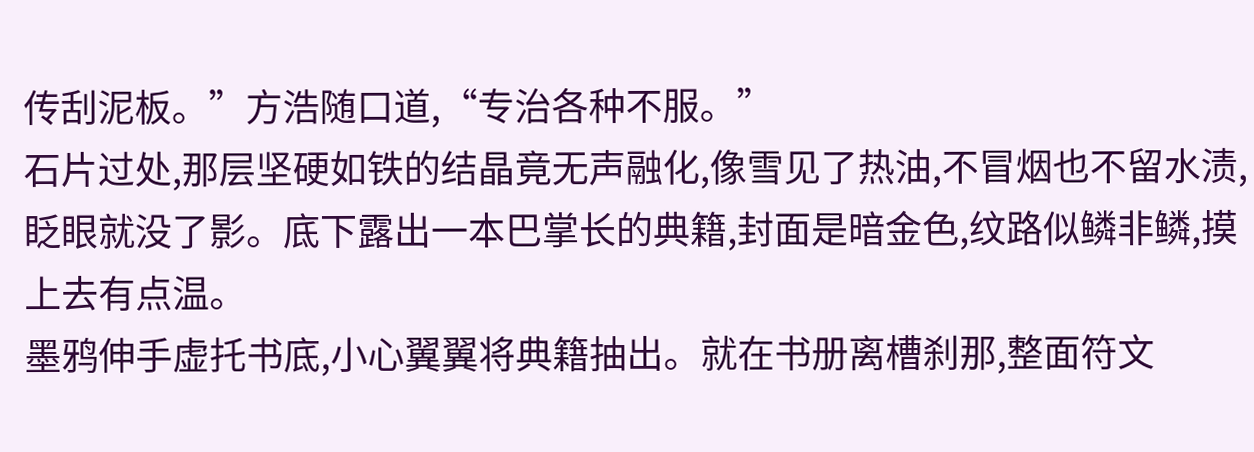传刮泥板。”方浩随口道,“专治各种不服。”
石片过处,那层坚硬如铁的结晶竟无声融化,像雪见了热油,不冒烟也不留水渍,眨眼就没了影。底下露出一本巴掌长的典籍,封面是暗金色,纹路似鳞非鳞,摸上去有点温。
墨鸦伸手虚托书底,小心翼翼将典籍抽出。就在书册离槽刹那,整面符文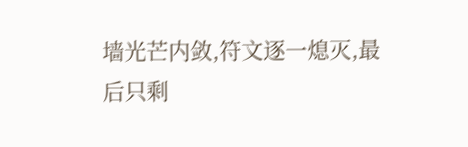墙光芒内敛,符文逐一熄灭,最后只剩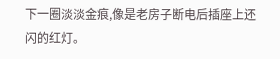下一圈淡淡金痕,像是老房子断电后插座上还闪的红灯。